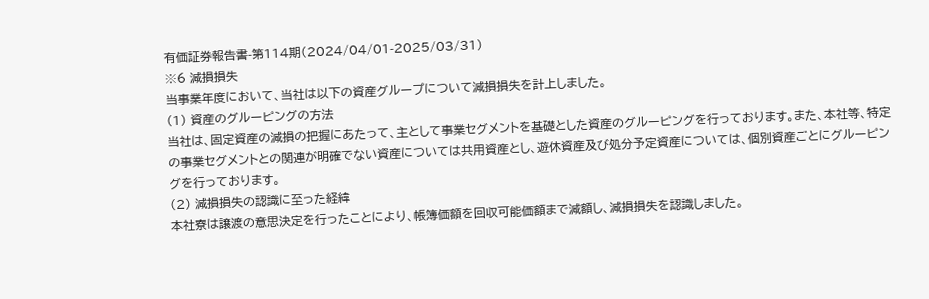有価証券報告書-第114期(2024/04/01-2025/03/31)
※6 減損損失
当事業年度において、当社は以下の資産グループについて減損損失を計上しました。
(1) 資産のグルーピングの方法
当社は、固定資産の減損の把握にあたって、主として事業セグメントを基礎とした資産のグルーピングを行っております。また、本社等、特定の事業セグメントとの関連が明確でない資産については共用資産とし、遊休資産及び処分予定資産については、個別資産ごとにグルーピングを行っております。
(2) 減損損失の認識に至った経緯
本社寮は譲渡の意思決定を行ったことにより、帳簿価額を回収可能価額まで減額し、減損損失を認識しました。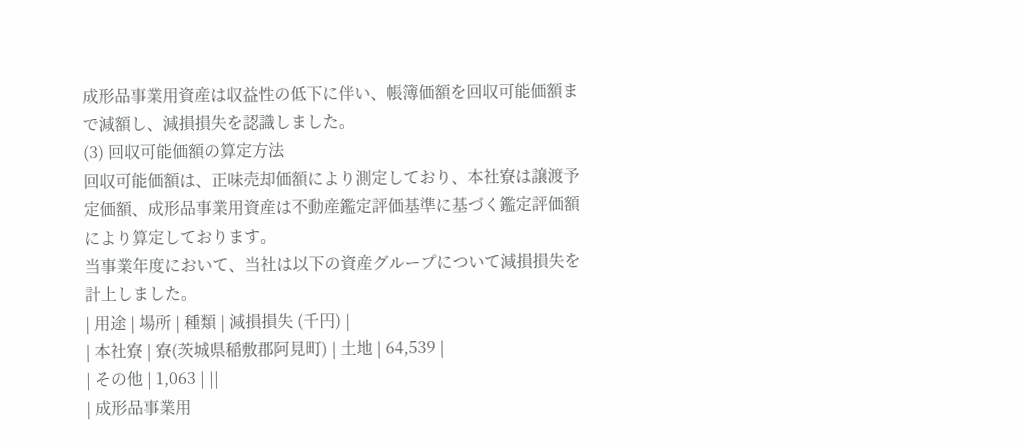成形品事業用資産は収益性の低下に伴い、帳簿価額を回収可能価額まで減額し、減損損失を認識しました。
(3) 回収可能価額の算定方法
回収可能価額は、正味売却価額により測定しており、本社寮は譲渡予定価額、成形品事業用資産は不動産鑑定評価基準に基づく鑑定評価額により算定しております。
当事業年度において、当社は以下の資産グループについて減損損失を計上しました。
| 用途 | 場所 | 種類 | 減損損失 (千円) |
| 本社寮 | 寮(茨城県稲敷郡阿見町) | 土地 | 64,539 |
| その他 | 1,063 | ||
| 成形品事業用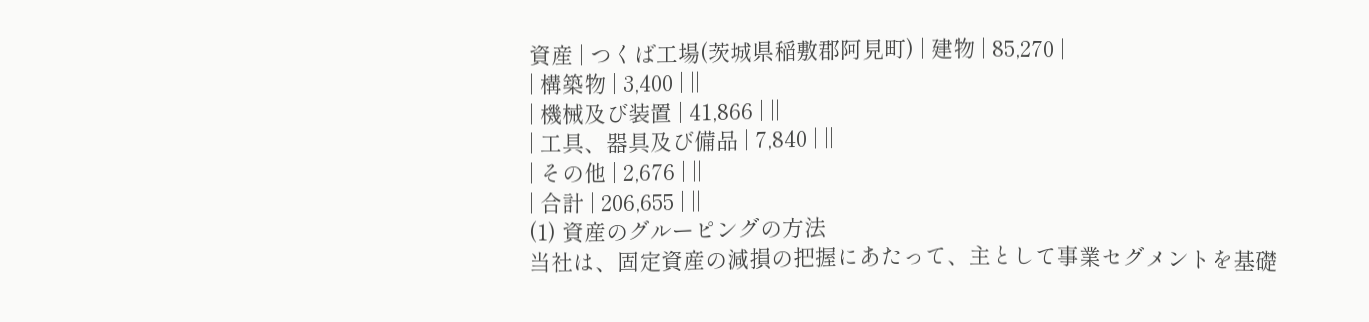資産 | つくば工場(茨城県稲敷郡阿見町) | 建物 | 85,270 |
| 構築物 | 3,400 | ||
| 機械及び装置 | 41,866 | ||
| 工具、器具及び備品 | 7,840 | ||
| その他 | 2,676 | ||
| 合計 | 206,655 | ||
(1) 資産のグルーピングの方法
当社は、固定資産の減損の把握にあたって、主として事業セグメントを基礎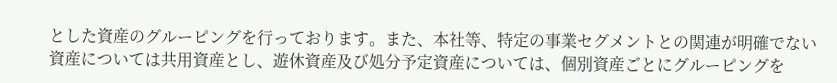とした資産のグルーピングを行っております。また、本社等、特定の事業セグメントとの関連が明確でない資産については共用資産とし、遊休資産及び処分予定資産については、個別資産ごとにグルーピングを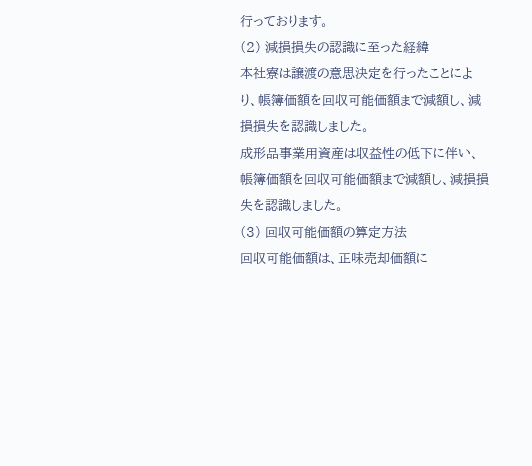行っております。
(2) 減損損失の認識に至った経緯
本社寮は譲渡の意思決定を行ったことにより、帳簿価額を回収可能価額まで減額し、減損損失を認識しました。
成形品事業用資産は収益性の低下に伴い、帳簿価額を回収可能価額まで減額し、減損損失を認識しました。
(3) 回収可能価額の算定方法
回収可能価額は、正味売却価額に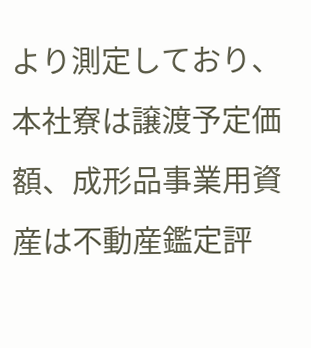より測定しており、本社寮は譲渡予定価額、成形品事業用資産は不動産鑑定評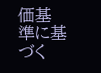価基準に基づく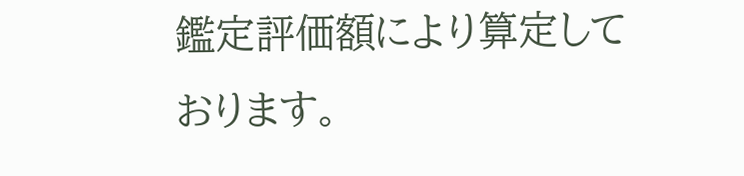鑑定評価額により算定しております。